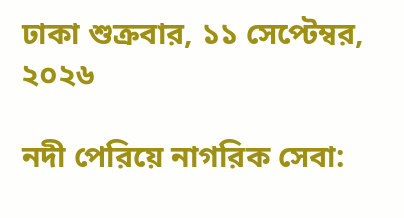ঢাকা শুক্রবার, ১১ সেপ্টেম্বর, ২০২৬

নদী পেরিয়ে নাগরিক সেবা: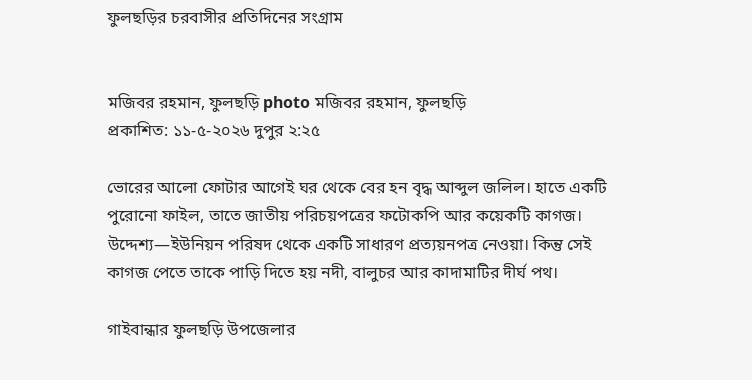ফুলছড়ির চরবাসীর প্রতিদিনের সংগ্রাম


মজিবর রহমান, ফুলছড়ি photo মজিবর রহমান, ফুলছড়ি
প্রকাশিত: ১১-৫-২০২৬ দুপুর ২:২৫

ভোরের আলো ফোটার আগেই ঘর থেকে বের হন বৃদ্ধ আব্দুল জলিল। হাতে একটি পুরোনো ফাইল, তাতে জাতীয় পরিচয়পত্রের ফটোকপি আর কয়েকটি কাগজ। উদ্দেশ্য—ইউনিয়ন পরিষদ থেকে একটি সাধারণ প্রত্যয়নপত্র নেওয়া। কিন্তু সেই কাগজ পেতে তাকে পাড়ি দিতে হয় নদী, বালুচর আর কাদামাটির দীর্ঘ পথ।

গাইবান্ধার ফুলছড়ি উপজেলার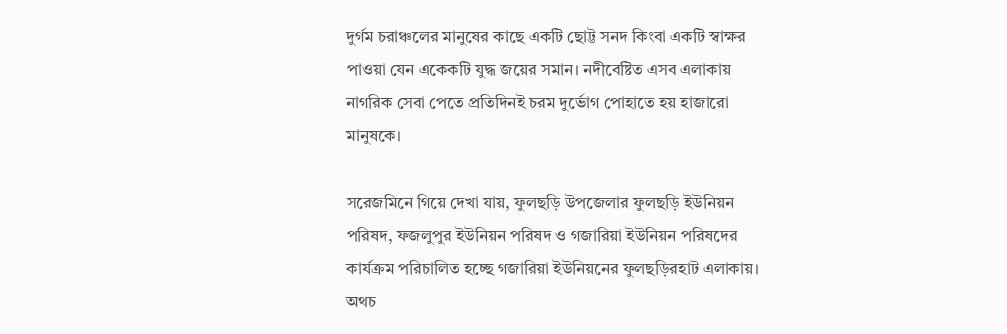দুর্গম চরাঞ্চলের মানুষের কাছে একটি ছোট্ট সনদ কিংবা একটি স্বাক্ষর পাওয়া যেন একেকটি যুদ্ধ জয়ের সমান। নদীবেষ্টিত এসব এলাকায় নাগরিক সেবা পেতে প্রতিদিনই চরম দুর্ভোগ পোহাতে হয় হাজারো মানুষকে।

সরেজমিনে গিয়ে দেখা যায়, ফুলছড়ি উপজেলার ফুলছড়ি ইউনিয়ন পরিষদ, ফজলুপুর ইউনিয়ন পরিষদ ও গজারিয়া ইউনিয়ন পরিষদের কার্যক্রম পরিচালিত হচ্ছে গজারিয়া ইউনিয়নের ফুলছড়িরহাট এলাকায়। অথচ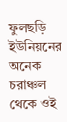ফুলছড়ি ইউনিয়নের অনেক চরাঞ্চল থেকে ওই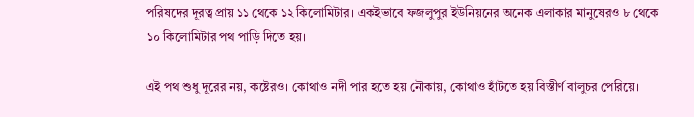পরিষদের দূরত্ব প্রায় ১১ থেকে ১২ কিলোমিটার। একইভাবে ফজলুপুর ইউনিয়নের অনেক এলাকার মানুষেরও ৮ থেকে ১০ কিলোমিটার পথ পাড়ি দিতে হয়।

এই পথ শুধু দূরের নয়, কষ্টেরও। কোথাও নদী পার হতে হয় নৌকায়, কোথাও হাঁটতে হয় বিস্তীর্ণ বালুচর পেরিয়ে।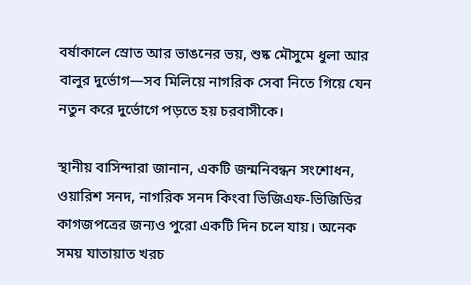বর্ষাকালে স্রোত আর ভাঙনের ভয়, শুষ্ক মৌসুমে ধুলা আর বালুর দুর্ভোগ—সব মিলিয়ে নাগরিক সেবা নিতে গিয়ে যেন নতুন করে দুর্ভোগে পড়তে হয় চরবাসীকে।

স্থানীয় বাসিন্দারা জানান, একটি জন্মনিবন্ধন সংশোধন, ওয়ারিশ সনদ, নাগরিক সনদ কিংবা ভিজিএফ-ভিজিডির কাগজপত্রের জন্যও পুরো একটি দিন চলে যায়। অনেক সময় যাতায়াত খরচ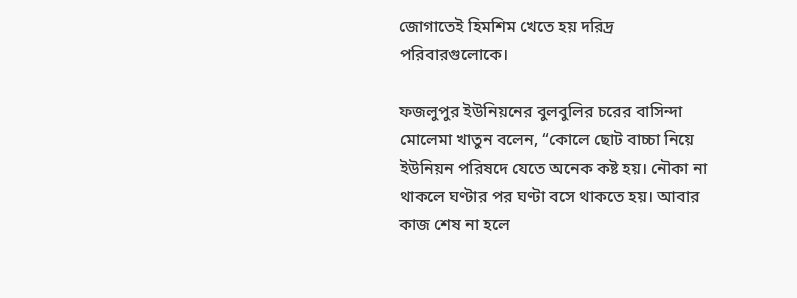জোগাতেই হিমশিম খেতে হয় দরিদ্র পরিবারগুলোকে।

ফজলুপুর ইউনিয়নের বুলবুলির চরের বাসিন্দা মোলেমা খাতুন বলেন, “কোলে ছোট বাচ্চা নিয়ে ইউনিয়ন পরিষদে যেতে অনেক কষ্ট হয়। নৌকা না থাকলে ঘণ্টার পর ঘণ্টা বসে থাকতে হয়। আবার কাজ শেষ না হলে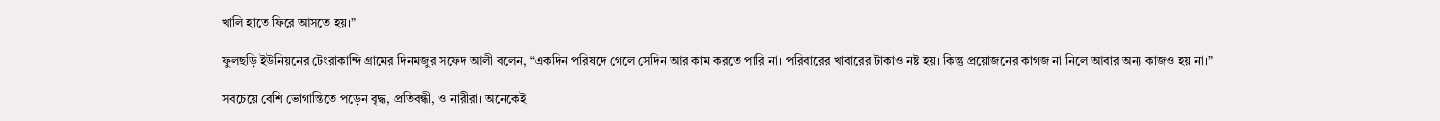খালি হাতে ফিরে আসতে হয়।”

ফুলছড়ি ইউনিয়নের টেংরাকান্দি গ্রামের দিনমজুর সফেদ আলী বলেন, “একদিন পরিষদে গেলে সেদিন আর কাম করতে পারি না। পরিবারের খাবারের টাকাও নষ্ট হয়। কিন্তু প্রয়োজনের কাগজ না নিলে আবার অন্য কাজও হয় না।”

সবচেয়ে বেশি ভোগান্তিতে পড়েন বৃদ্ধ, প্রতিবন্ধী, ও নারীরা। অনেকেই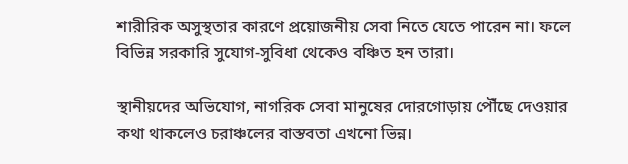শারীরিক অসুস্থতার কারণে প্রয়োজনীয় সেবা নিতে যেতে পারেন না। ফলে বিভিন্ন সরকারি সুযোগ-সুবিধা থেকেও বঞ্চিত হন তারা।

স্থানীয়দের অভিযোগ, নাগরিক সেবা মানুষের দোরগোড়ায় পৌঁছে দেওয়ার কথা থাকলেও চরাঞ্চলের বাস্তবতা এখনো ভিন্ন।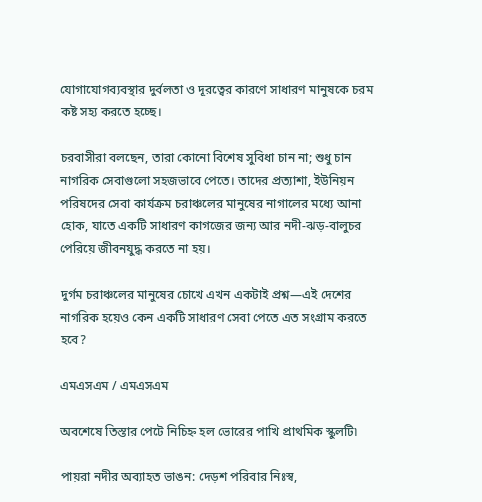যোগাযোগব্যবস্থার দুর্বলতা ও দূরত্বের কারণে সাধারণ মানুষকে চরম কষ্ট সহ্য করতে হচ্ছে।

চরবাসীরা বলছেন, তারা কোনো বিশেষ সুবিধা চান না; শুধু চান নাগরিক সেবাগুলো সহজভাবে পেতে। তাদের প্রত্যাশা, ইউনিয়ন পরিষদের সেবা কার্যক্রম চরাঞ্চলের মানুষের নাগালের মধ্যে আনা হোক, যাতে একটি সাধারণ কাগজের জন্য আর নদী-ঝড়-বালুচর পেরিয়ে জীবনযুদ্ধ করতে না হয়।

দুর্গম চরাঞ্চলের মানুষের চোখে এখন একটাই প্রশ্ন—এই দেশের নাগরিক হয়েও কেন একটি সাধারণ সেবা পেতে এত সংগ্রাম করতে হবে?

এমএসএম / এমএসএম

অবশেষে তিস্তার পেটে নিচিহ্ন হল ভোরের পাখি প্রাথমিক স্কুলটি৷

পায়রা নদীর অব্যাহত ভাঙন: দেড়শ পরিবার নিঃস্ব,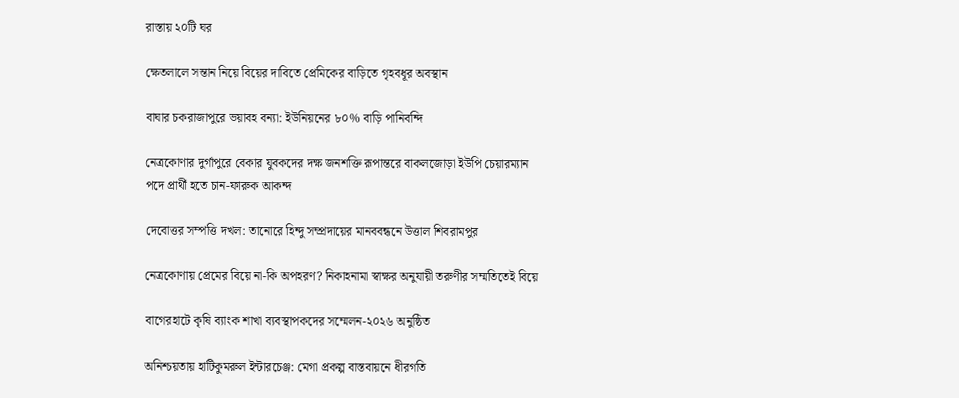রাস্তায় ২০টি ঘর

ক্ষেতলালে সন্তান নিয়ে বিয়ের দাবিতে প্রেমিকের বাড়িতে গৃহবধূর অবস্থান

বাঘার চকরাজাপুরে ভয়াবহ বন্যা: ইউনিয়নের ৮০% বাড়ি পানিবন্দি

নেত্রকোণার দুর্গাপুরে বেকার যুবকদের দক্ষ জনশক্তি রূপান্তরে বাকলজোড়া ইউপি চেয়ারম্যান পদে প্রার্থী হতে চান-ফারুক আকন্দ

দেবোত্তর সম্পত্তি দখল: তানোরে হিন্দু সম্প্রদায়ের মানববন্ধনে উত্তাল শিবরামপুর

নেত্রকোণায় প্রেমের বিয়ে না-কি অপহরণ? নিকাহনামা স্বাক্ষর অনুযায়ী তরুণীর সম্মতিতেই বিয়ে

বাগেরহাটে কৃষি ব্যাংক শাখা ব্যবস্থাপকদের সম্মেলন-২০২৬ অনুষ্ঠিত

অনিশ্চয়তায় হাটিকুমরুল ইন্টারচেঞ্জ: মেগা প্রকল্প বাস্তবায়নে ধীরগতি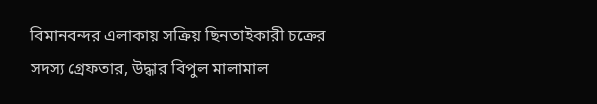বিমানবন্দর এলাকায় সক্রিয় ছিনতাইকারী চক্রের সদস্য গ্রেফতার, উদ্ধার বিপুল মালামাল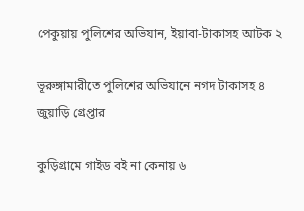পেকুয়ায় পুলিশের অভিযান, ইয়াবা-টাকাসহ আটক ২

ভূরুঙ্গামারীতে পুলিশের অভিযানে নগদ টাকাসহ ৪ জুয়াড়ি গ্রেপ্তার

কুড়িগ্রামে গাইড বই না কেনায় ৬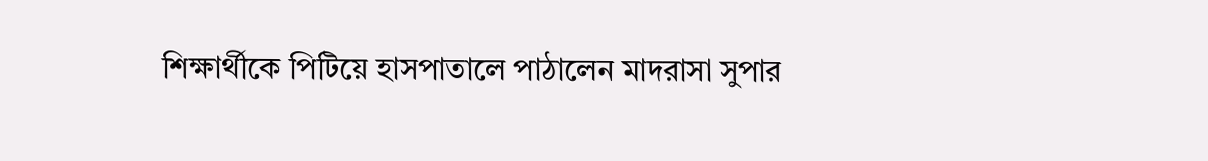শিক্ষার্থীকে পিটিয়ে হাসপাতালে পাঠালেন মাদরাসা সুপার